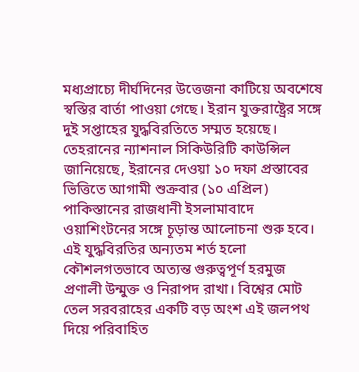মধ্যপ্রাচ্যে দীর্ঘদিনের উত্তেজনা কাটিয়ে অবশেষে স্বস্তির বার্তা পাওয়া গেছে। ইরান যুক্তরাষ্ট্রের সঙ্গে দুই সপ্তাহের যুদ্ধবিরতিতে সম্মত হয়েছে। তেহরানের ন্যাশনাল সিকিউরিটি কাউন্সিল জানিয়েছে, ইরানের দেওয়া ১০ দফা প্রস্তাবের ভিত্তিতে আগামী শুক্রবার (১০ এপ্রিল) পাকিস্তানের রাজধানী ইসলামাবাদে ওয়াশিংটনের সঙ্গে চূড়ান্ত আলোচনা শুরু হবে।
এই যুদ্ধবিরতির অন্যতম শর্ত হলো কৌশলগতভাবে অত্যন্ত গুরুত্বপূর্ণ হরমুজ প্রণালী উন্মুক্ত ও নিরাপদ রাখা। বিশ্বের মোট তেল সরবরাহের একটি বড় অংশ এই জলপথ দিয়ে পরিবাহিত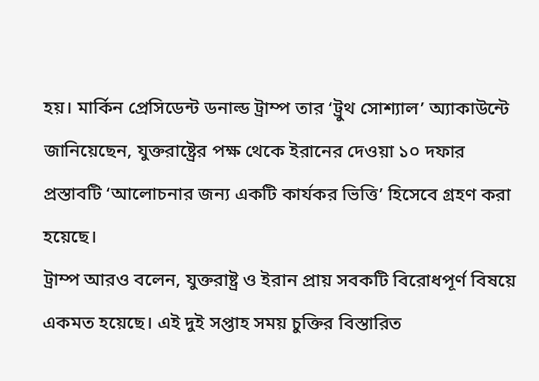হয়। মার্কিন প্রেসিডেন্ট ডনাল্ড ট্রাম্প তার ‘ট্রুথ সোশ্যাল’ অ্যাকাউন্টে জানিয়েছেন, যুক্তরাষ্ট্রের পক্ষ থেকে ইরানের দেওয়া ১০ দফার প্রস্তাবটি ‘আলোচনার জন্য একটি কার্যকর ভিত্তি’ হিসেবে গ্রহণ করা হয়েছে।
ট্রাম্প আরও বলেন, যুক্তরাষ্ট্র ও ইরান প্রায় সবকটি বিরোধপূর্ণ বিষয়ে একমত হয়েছে। এই দুই সপ্তাহ সময় চুক্তির বিস্তারিত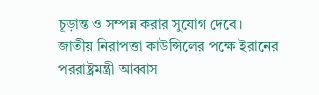চূড়ান্ত ও সম্পন্ন করার সুযোগ দেবে।
জাতীয় নিরাপত্তা কাউন্সিলের পক্ষে ইরানের পররাষ্ট্রমন্ত্রী আব্বাস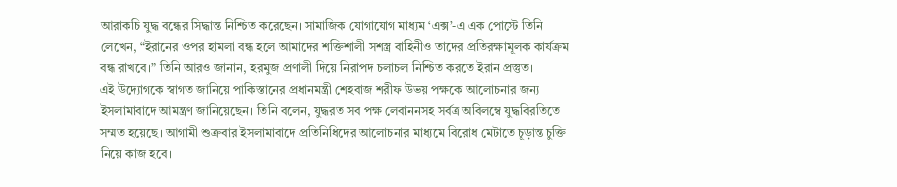আরাকচি যুদ্ধ বন্ধের সিদ্ধান্ত নিশ্চিত করেছেন। সামাজিক যোগাযোগ মাধ্যম ‘এক্স’-এ এক পোস্টে তিনি লেখেন, “ইরানের ওপর হামলা বন্ধ হলে আমাদের শক্তিশালী সশস্ত্র বাহিনীও তাদের প্রতিরক্ষামূলক কার্যক্রম বন্ধ রাখবে।” তিনি আরও জানান, হরমুজ প্রণালী দিয়ে নিরাপদ চলাচল নিশ্চিত করতে ইরান প্রস্তুত।
এই উদ্যোগকে স্বাগত জানিয়ে পাকিস্তানের প্রধানমন্ত্রী শেহবাজ শরীফ উভয় পক্ষকে আলোচনার জন্য ইসলামাবাদে আমন্ত্রণ জানিয়েছেন। তিনি বলেন, যুদ্ধরত সব পক্ষ লেবাননসহ সর্বত্র অবিলম্বে যুদ্ধবিরতিতে সম্মত হয়েছে। আগামী শুক্রবার ইসলামাবাদে প্রতিনিধিদের আলোচনার মাধ্যমে বিরোধ মেটাতে চূড়ান্ত চুক্তি নিয়ে কাজ হবে।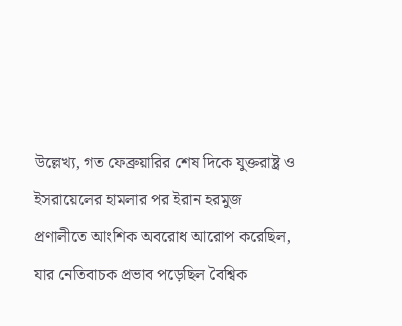উল্লেখ্য, গত ফেব্রুয়ারির শেষ দিকে যুক্তরাষ্ট্র ও ইসরায়েলের হামলার পর ইরান হরমুজ প্রণালীতে আংশিক অবরোধ আরোপ করেছিল, যার নেতিবাচক প্রভাব পড়েছিল বৈশ্বিক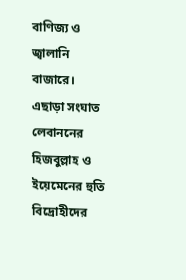বাণিজ্য ও জ্বালানি বাজারে। এছাড়া সংঘাত লেবাননের হিজবুল্লাহ ও ইয়েমেনের হুতি বিদ্রোহীদের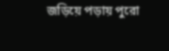জড়িয়ে পড়ায় পুরো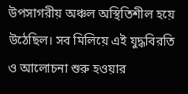উপসাগরীয় অঞ্চল অস্থিতিশীল হয়ে উঠেছিল। সব মিলিয়ে এই যুদ্ধবিরতি ও আলোচনা শুরু হওয়ার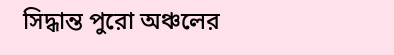সিদ্ধান্ত পুরো অঞ্চলের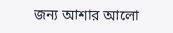জন্য আশার আলো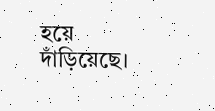হয়ে দাঁড়িয়েছে।